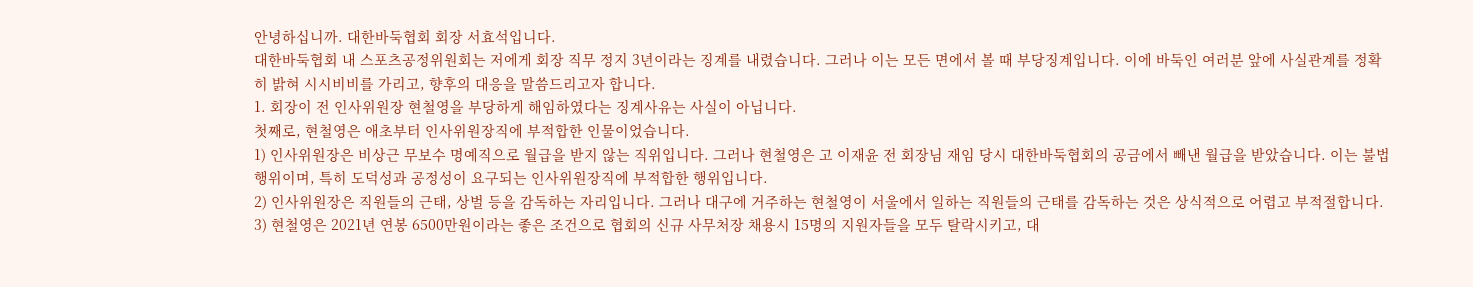안녕하십니까. 대한바둑협회 회장 서효석입니다.
대한바둑협회 내 스포츠공정위원회는 저에게 회장 직무 정지 3년이라는 징계를 내렸습니다. 그러나 이는 모든 면에서 볼 때 부당징계입니다. 이에 바둑인 여러분 앞에 사실관계를 정확히 밝혀 시시비비를 가리고, 향후의 대응을 말씀드리고자 합니다.
1. 회장이 전 인사위원장 현철영을 부당하게 해임하였다는 징계사유는 사실이 아닙니다.
첫째로, 현철영은 애초부터 인사위원장직에 부적합한 인물이었습니다.
1) 인사위원장은 비상근 무보수 명예직으로 월급을 받지 않는 직위입니다. 그러나 현철영은 고 이재윤 전 회장님 재임 당시 대한바둑협회의 공금에서 빼낸 월급을 받았습니다. 이는 불법행위이며, 특히 도덕성과 공정성이 요구되는 인사위원장직에 부적합한 행위입니다.
2) 인사위원장은 직원들의 근태, 상벌 등을 감독하는 자리입니다. 그러나 대구에 거주하는 현철영이 서울에서 일하는 직원들의 근태를 감독하는 것은 상식적으로 어렵고 부적절합니다.
3) 현철영은 2021년 연봉 6500만원이라는 좋은 조건으로 협회의 신규 사무처장 채용시 15명의 지원자들을 모두 탈락시키고, 대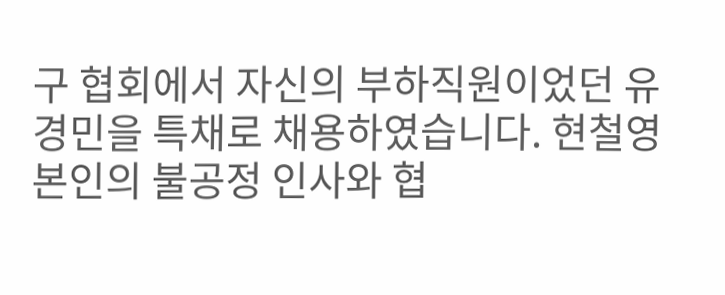구 협회에서 자신의 부하직원이었던 유경민을 특채로 채용하였습니다. 현철영 본인의 불공정 인사와 협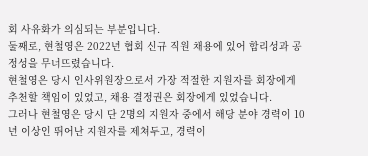회 사유화가 의심되는 부분입니다.
둘째로, 현철영은 2022년 협회 신규 직원 채용에 있어 합리성과 공정성을 무너뜨렸습니다.
현철영은 당시 인사위원장으로서 가장 적절한 지원자를 회장에게 추천할 책임이 있었고, 채용 결정권은 회장에게 있었습니다.
그러나 현철영은 당시 단 2명의 지원자 중에서 해당 분야 경력이 10년 이상인 뛰어난 지원자를 제쳐두고, 경력이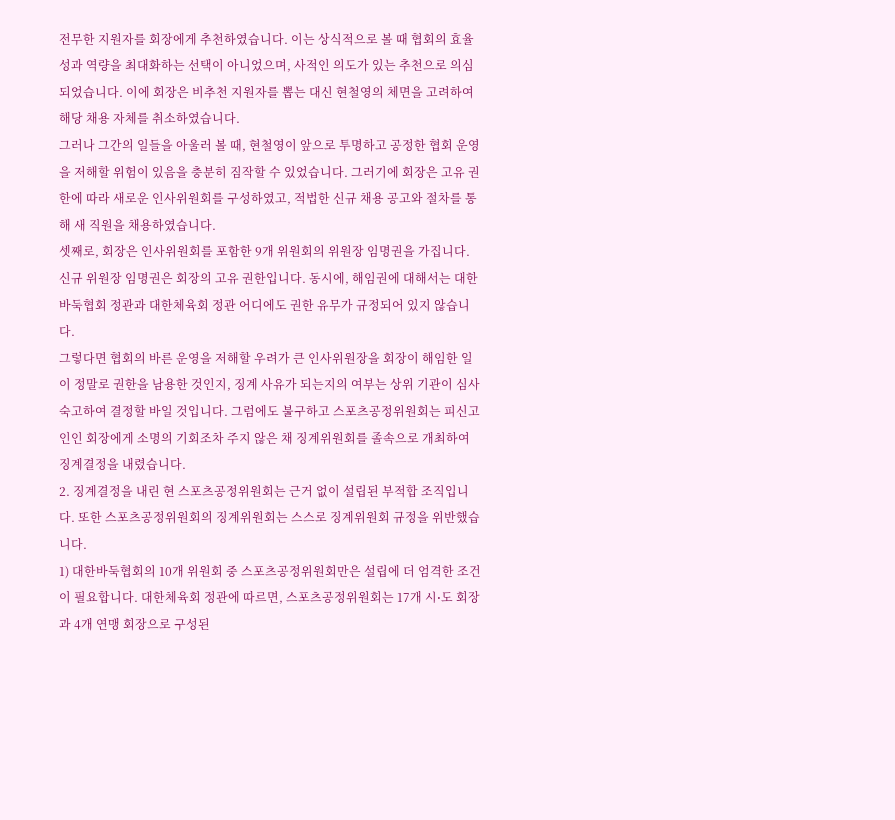전무한 지원자를 회장에게 추천하였습니다. 이는 상식적으로 볼 때 협회의 효율성과 역량을 최대화하는 선택이 아니었으며, 사적인 의도가 있는 추천으로 의심되었습니다. 이에 회장은 비추천 지원자를 뽑는 대신 현철영의 체면을 고려하여 해당 채용 자체를 취소하였습니다.
그러나 그간의 일들을 아울러 볼 때, 현철영이 앞으로 투명하고 공정한 협회 운영을 저해할 위험이 있음을 충분히 짐작할 수 있었습니다. 그러기에 회장은 고유 권한에 따라 새로운 인사위원회를 구성하였고, 적법한 신규 채용 공고와 절차를 통해 새 직원을 채용하였습니다.
셋째로, 회장은 인사위원회를 포함한 9개 위원회의 위원장 임명권을 가집니다.
신규 위원장 임명권은 회장의 고유 권한입니다. 동시에, 해임권에 대해서는 대한바둑협회 정관과 대한체육회 정관 어디에도 권한 유무가 규정되어 있지 않습니다.
그렇다면 협회의 바른 운영을 저해할 우려가 큰 인사위원장을 회장이 해임한 일이 정말로 권한을 남용한 것인지, 징계 사유가 되는지의 여부는 상위 기관이 심사숙고하여 결정할 바일 것입니다. 그럼에도 불구하고 스포츠공정위원회는 피신고인인 회장에게 소명의 기회조차 주지 않은 채 징계위원회를 졸속으로 개최하여 징계결정을 내렸습니다.
2. 징계결정을 내린 현 스포츠공정위원회는 근거 없이 설립된 부적합 조직입니다. 또한 스포츠공정위원회의 징계위원회는 스스로 징계위원회 규정을 위반했습니다.
1) 대한바둑협회의 10개 위원회 중 스포츠공정위원회만은 설립에 더 엄격한 조건이 필요합니다. 대한체육회 정관에 따르면, 스포츠공정위원회는 17개 시⋅도 회장과 4개 연맹 회장으로 구성된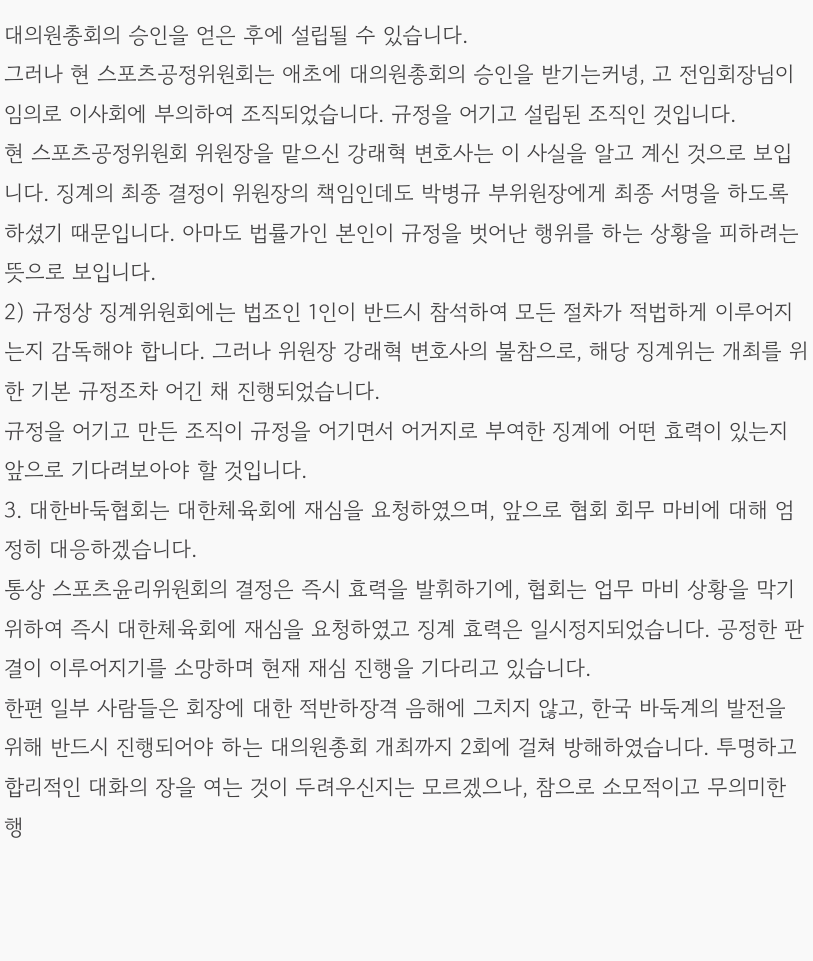대의원총회의 승인을 얻은 후에 설립될 수 있습니다.
그러나 현 스포츠공정위원회는 애초에 대의원총회의 승인을 받기는커녕, 고 전임회장님이 임의로 이사회에 부의하여 조직되었습니다. 규정을 어기고 설립된 조직인 것입니다.
현 스포츠공정위원회 위원장을 맡으신 강래혁 변호사는 이 사실을 알고 계신 것으로 보입니다. 징계의 최종 결정이 위원장의 책임인데도 박병규 부위원장에게 최종 서명을 하도록 하셨기 때문입니다. 아마도 법률가인 본인이 규정을 벗어난 행위를 하는 상황을 피하려는 뜻으로 보입니다.
2) 규정상 징계위원회에는 법조인 1인이 반드시 참석하여 모든 절차가 적법하게 이루어지는지 감독해야 합니다. 그러나 위원장 강래혁 변호사의 불참으로, 해당 징계위는 개최를 위한 기본 규정조차 어긴 채 진행되었습니다.
규정을 어기고 만든 조직이 규정을 어기면서 어거지로 부여한 징계에 어떤 효력이 있는지 앞으로 기다려보아야 할 것입니다.
3. 대한바둑협회는 대한체육회에 재심을 요청하였으며, 앞으로 협회 회무 마비에 대해 엄정히 대응하겠습니다.
통상 스포츠윤리위원회의 결정은 즉시 효력을 발휘하기에, 협회는 업무 마비 상황을 막기 위하여 즉시 대한체육회에 재심을 요청하였고 징계 효력은 일시정지되었습니다. 공정한 판결이 이루어지기를 소망하며 현재 재심 진행을 기다리고 있습니다.
한편 일부 사람들은 회장에 대한 적반하장격 음해에 그치지 않고, 한국 바둑계의 발전을 위해 반드시 진행되어야 하는 대의원총회 개최까지 2회에 걸쳐 방해하였습니다. 투명하고 합리적인 대화의 장을 여는 것이 두려우신지는 모르겠으나, 참으로 소모적이고 무의미한 행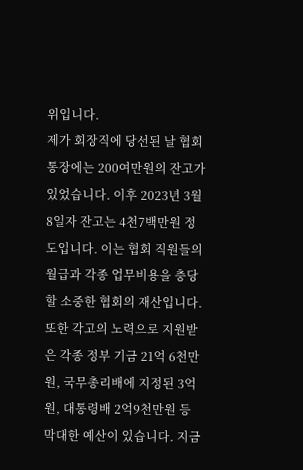위입니다.
제가 회장직에 당선된 날 협회 통장에는 200여만원의 잔고가 있었습니다. 이후 2023년 3월 8일자 잔고는 4천7백만원 정도입니다. 이는 협회 직원들의 월급과 각종 업무비용을 충당할 소중한 협회의 재산입니다. 또한 각고의 노력으로 지원받은 각종 정부 기금 21억 6천만원, 국무총리배에 지정된 3억원, 대통령배 2억9천만원 등 막대한 예산이 있습니다. 지금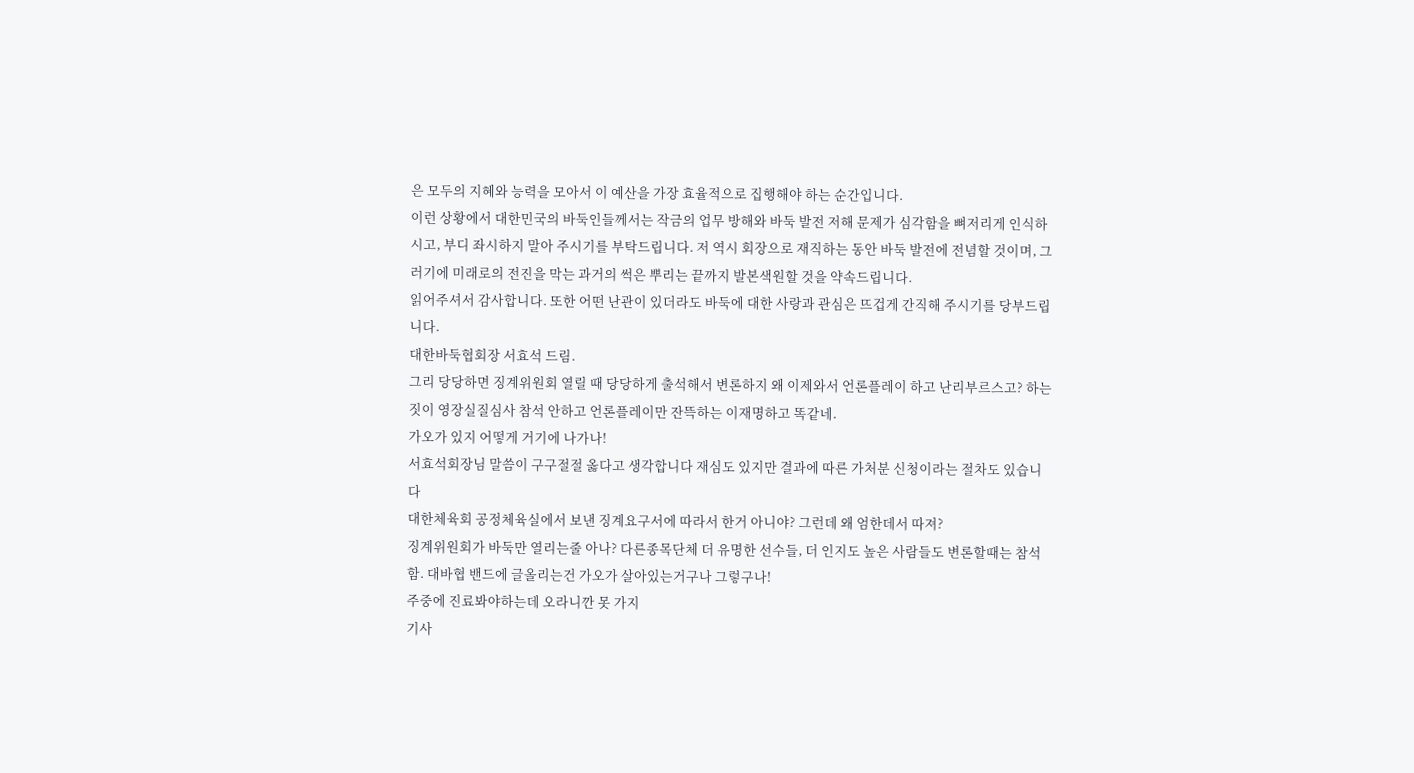은 모두의 지혜와 능력을 모아서 이 예산을 가장 효율적으로 집행해야 하는 순간입니다.
이런 상황에서 대한민국의 바둑인들께서는 작금의 업무 방해와 바둑 발전 저해 문제가 심각함을 뼈저리게 인식하시고, 부디 좌시하지 말아 주시기를 부탁드립니다. 저 역시 회장으로 재직하는 동안 바둑 발전에 전념할 것이며, 그러기에 미래로의 전진을 막는 과거의 썩은 뿌리는 끝까지 발본색원할 것을 약속드립니다.
읽어주셔서 감사합니다. 또한 어떤 난관이 있더라도 바둑에 대한 사랑과 관심은 뜨겁게 간직해 주시기를 당부드립니다.
대한바둑협회장 서효석 드림.
그리 당당하면 징계위원회 열릴 때 당당하게 출석해서 변론하지 왜 이제와서 언론플레이 하고 난리부르스고? 하는 짓이 영장실질심사 참석 안하고 언론플레이만 잔뜩하는 이재명하고 똑같네.
가오가 있지 어떻게 거기에 나가나!
서효석회장님 말씀이 구구절절 옳다고 생각합니다 재심도 있지만 결과에 따른 가처분 신청이라는 절차도 있습니다
대한체육회 공정체육실에서 보낸 징계요구서에 따라서 한거 아니야? 그런데 왜 엄한데서 따져?
징계위원회가 바둑만 열리는줄 아나? 다른종목단체 더 유명한 선수들, 더 인지도 높은 사람들도 변론할때는 참석함. 대바협 밴드에 글올리는건 가오가 살아있는거구나 그렇구나!
주중에 진료봐야하는데 오라니깐 못 가지
기사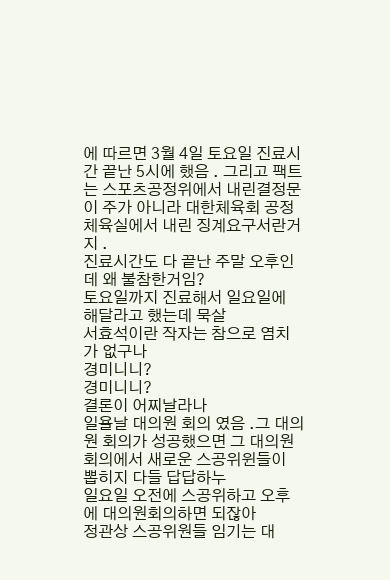에 따르면 3월 4일 토요일 진료시간 끝난 5시에 했음 . 그리고 팩트는 스포츠공정위에서 내린결정문이 주가 아니라 대한체육회 공정체육실에서 내린 징계요구서란거지 .
진료시간도 다 끝난 주말 오후인데 왜 불참한거임?
토요일까지 진료해서 일요일에 해달라고 했는데 묵살
서효석이란 작자는 참으로 염치가 없구나
경미니니?
경미니니?
결론이 어찌날라나
일욜날 대의원 회의 였음 .그 대의원 회의가 성공했으면 그 대의원 회의에서 새로운 스공위윈들이 뽑히지 다들 답답하누
일요일 오전에 스공위하고 오후에 대의원회의하면 되잖아
정관상 스공위원들 임기는 대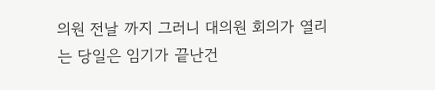의원 전날 까지 그러니 대의원 회의가 열리는 당일은 임기가 끝난건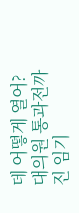데 어떻게 열어?
대의원 통과전까진 임기